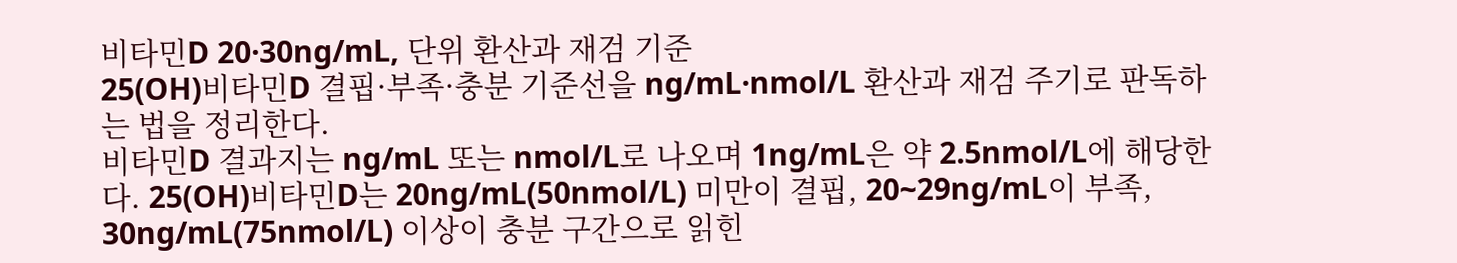비타민D 20·30ng/mL, 단위 환산과 재검 기준
25(OH)비타민D 결핍·부족·충분 기준선을 ng/mL·nmol/L 환산과 재검 주기로 판독하는 법을 정리한다.
비타민D 결과지는 ng/mL 또는 nmol/L로 나오며 1ng/mL은 약 2.5nmol/L에 해당한다. 25(OH)비타민D는 20ng/mL(50nmol/L) 미만이 결핍, 20~29ng/mL이 부족, 30ng/mL(75nmol/L) 이상이 충분 구간으로 읽힌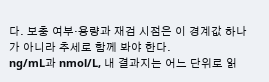다. 보충 여부·용량과 재검 시점은 이 경계값 하나가 아니라 추세로 함께 봐야 한다.
ng/mL과 nmol/L, 내 결과지는 어느 단위로 읽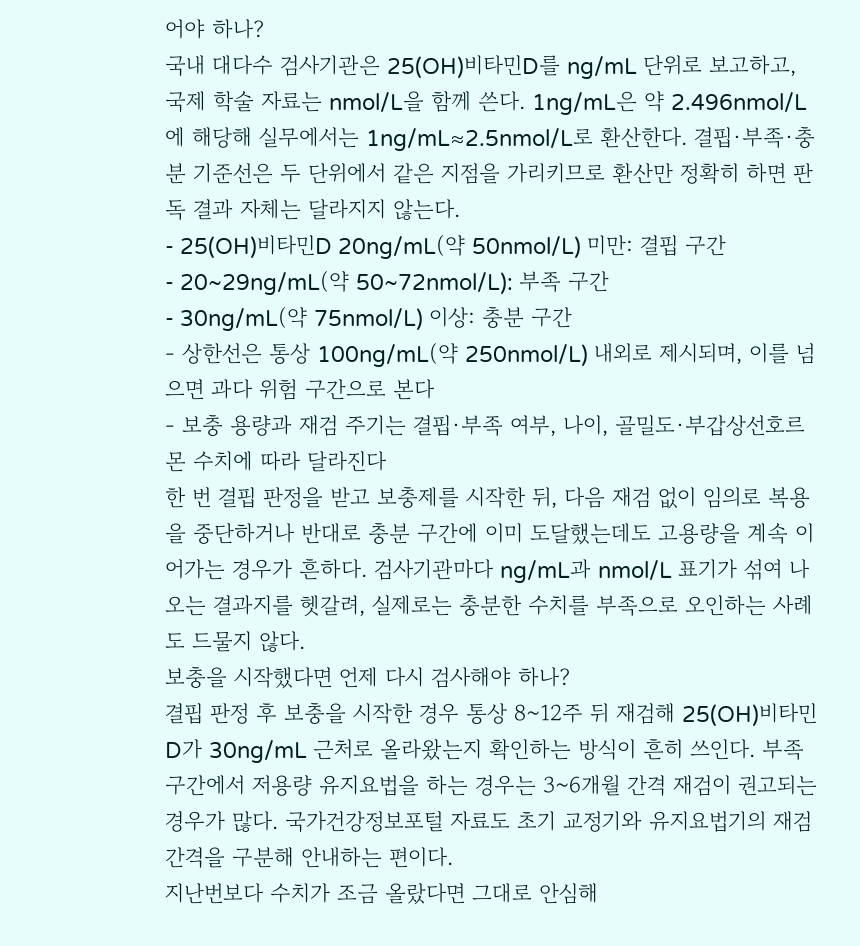어야 하나?
국내 대다수 검사기관은 25(OH)비타민D를 ng/mL 단위로 보고하고, 국제 학술 자료는 nmol/L을 함께 쓴다. 1ng/mL은 약 2.496nmol/L에 해당해 실무에서는 1ng/mL≈2.5nmol/L로 환산한다. 결핍·부족·충분 기준선은 두 단위에서 같은 지점을 가리키므로 환산만 정확히 하면 판독 결과 자체는 달라지지 않는다.
- 25(OH)비타민D 20ng/mL(약 50nmol/L) 미만: 결핍 구간
- 20~29ng/mL(약 50~72nmol/L): 부족 구간
- 30ng/mL(약 75nmol/L) 이상: 충분 구간
- 상한선은 통상 100ng/mL(약 250nmol/L) 내외로 제시되며, 이를 넘으면 과다 위험 구간으로 본다
- 보충 용량과 재검 주기는 결핍·부족 여부, 나이, 골밀도·부갑상선호르몬 수치에 따라 달라진다
한 번 결핍 판정을 받고 보충제를 시작한 뒤, 다음 재검 없이 임의로 복용을 중단하거나 반대로 충분 구간에 이미 도달했는데도 고용량을 계속 이어가는 경우가 흔하다. 검사기관마다 ng/mL과 nmol/L 표기가 섞여 나오는 결과지를 헷갈려, 실제로는 충분한 수치를 부족으로 오인하는 사례도 드물지 않다.
보충을 시작했다면 언제 다시 검사해야 하나?
결핍 판정 후 보충을 시작한 경우 통상 8~12주 뒤 재검해 25(OH)비타민D가 30ng/mL 근처로 올라왔는지 확인하는 방식이 흔히 쓰인다. 부족 구간에서 저용량 유지요법을 하는 경우는 3~6개월 간격 재검이 권고되는 경우가 많다. 국가건강정보포털 자료도 초기 교정기와 유지요법기의 재검 간격을 구분해 안내하는 편이다.
지난번보다 수치가 조금 올랐다면 그대로 안심해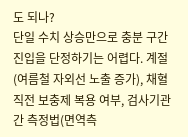도 되나?
단일 수치 상승만으로 충분 구간 진입을 단정하기는 어렵다. 계절(여름철 자외선 노출 증가), 채혈 직전 보충제 복용 여부, 검사기관 간 측정법(면역측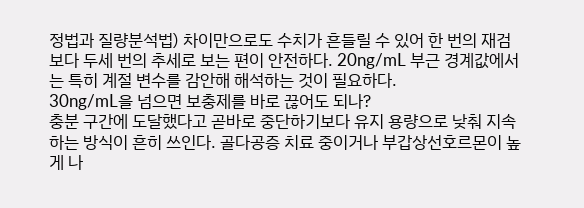정법과 질량분석법) 차이만으로도 수치가 흔들릴 수 있어 한 번의 재검보다 두세 번의 추세로 보는 편이 안전하다. 20ng/mL 부근 경계값에서는 특히 계절 변수를 감안해 해석하는 것이 필요하다.
30ng/mL을 넘으면 보충제를 바로 끊어도 되나?
충분 구간에 도달했다고 곧바로 중단하기보다 유지 용량으로 낮춰 지속하는 방식이 흔히 쓰인다. 골다공증 치료 중이거나 부갑상선호르몬이 높게 나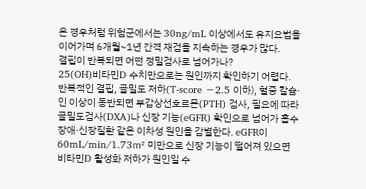온 경우처럼 위험군에서는 30ng/mL 이상에서도 유지요법을 이어가며 6개월~1년 간격 재검을 지속하는 경우가 많다.
결핍이 반복되면 어떤 정밀검사로 넘어가나?
25(OH)비타민D 수치만으로는 원인까지 확인하기 어렵다. 반복적인 결핍, 골밀도 저하(T-score −2.5 이하), 혈중 칼슘·인 이상이 동반되면 부갑상선호르몬(PTH) 검사, 필요에 따라 골밀도검사(DXA)나 신장 기능(eGFR) 확인으로 넘어가 흡수장애·신장질환 같은 이차성 원인을 감별한다. eGFR이 60mL/min/1.73㎡ 미만으로 신장 기능이 떨어져 있으면 비타민D 활성화 저하가 원인일 수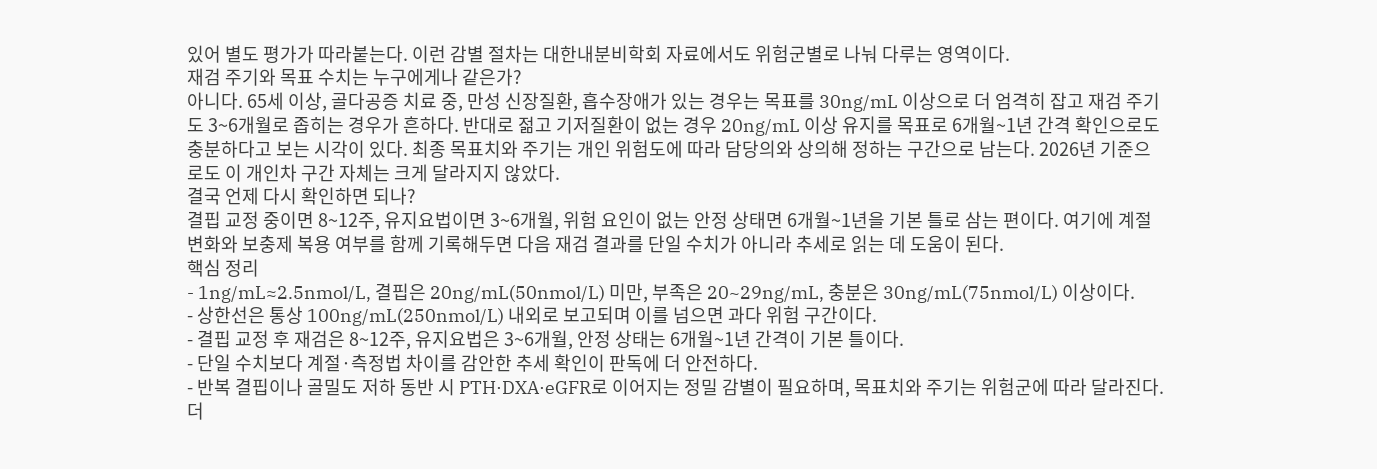있어 별도 평가가 따라붙는다. 이런 감별 절차는 대한내분비학회 자료에서도 위험군별로 나눠 다루는 영역이다.
재검 주기와 목표 수치는 누구에게나 같은가?
아니다. 65세 이상, 골다공증 치료 중, 만성 신장질환, 흡수장애가 있는 경우는 목표를 30ng/mL 이상으로 더 엄격히 잡고 재검 주기도 3~6개월로 좁히는 경우가 흔하다. 반대로 젊고 기저질환이 없는 경우 20ng/mL 이상 유지를 목표로 6개월~1년 간격 확인으로도 충분하다고 보는 시각이 있다. 최종 목표치와 주기는 개인 위험도에 따라 담당의와 상의해 정하는 구간으로 남는다. 2026년 기준으로도 이 개인차 구간 자체는 크게 달라지지 않았다.
결국 언제 다시 확인하면 되나?
결핍 교정 중이면 8~12주, 유지요법이면 3~6개월, 위험 요인이 없는 안정 상태면 6개월~1년을 기본 틀로 삼는 편이다. 여기에 계절 변화와 보충제 복용 여부를 함께 기록해두면 다음 재검 결과를 단일 수치가 아니라 추세로 읽는 데 도움이 된다.
핵심 정리
- 1ng/mL≈2.5nmol/L, 결핍은 20ng/mL(50nmol/L) 미만, 부족은 20~29ng/mL, 충분은 30ng/mL(75nmol/L) 이상이다.
- 상한선은 통상 100ng/mL(250nmol/L) 내외로 보고되며 이를 넘으면 과다 위험 구간이다.
- 결핍 교정 후 재검은 8~12주, 유지요법은 3~6개월, 안정 상태는 6개월~1년 간격이 기본 틀이다.
- 단일 수치보다 계절·측정법 차이를 감안한 추세 확인이 판독에 더 안전하다.
- 반복 결핍이나 골밀도 저하 동반 시 PTH·DXA·eGFR로 이어지는 정밀 감별이 필요하며, 목표치와 주기는 위험군에 따라 달라진다.
더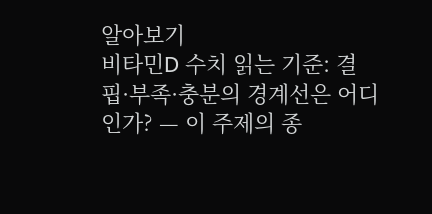알아보기
비타민D 수치 읽는 기준: 결핍·부족·충분의 경계선은 어디인가? — 이 주제의 종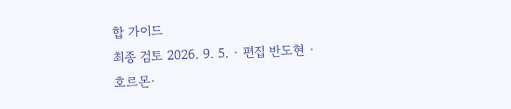합 가이드
최종 검토 2026. 9. 5. · 편집 반도현 · 호르몬·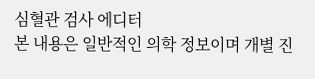심혈관 검사 에디터
본 내용은 일반적인 의학 정보이며 개별 진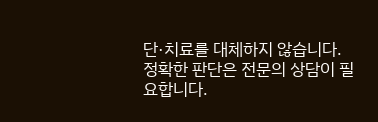단·치료를 대체하지 않습니다. 정확한 판단은 전문의 상담이 필요합니다.